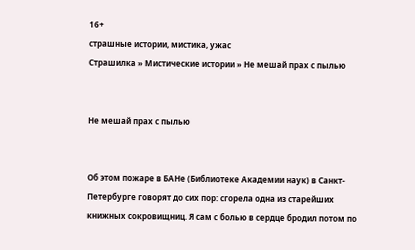16+
страшные истории, мистика, ужас
Страшилка » Мистические истории » Не мешай прах с пылью


Не мешай прах с пылью


Об этом пожаре в БАНе (Библиотеке Академии наук) в Санкт-Петербурге говорят до сих пор: сгорела одна из старейших книжных сокровищниц. Я сам с болью в сердце бродил потом по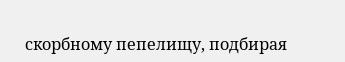скорбному пепелищу, подбирая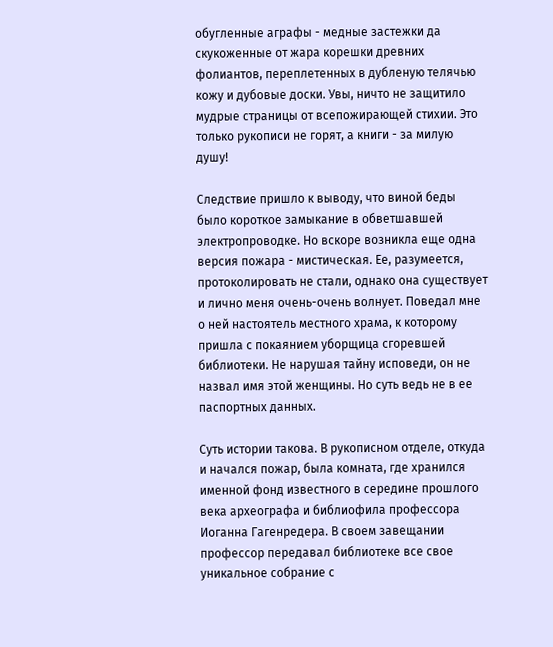обугленные аграфы - медные застежки да скукоженные от жара корешки древних фолиантов, переплетенных в дубленую телячью кожу и дубовые доски. Увы, ничто не защитило мудрые страницы от всепожирающей стихии. Это только рукописи не горят, а книги - за милую душу!

Следствие пришло к выводу, что виной беды было короткое замыкание в обветшавшей электропроводке. Но вскоре возникла еще одна версия пожара - мистическая. Ее, разумеется, протоколировать не стали, однако она существует и лично меня очень-очень волнует. Поведал мне о ней настоятель местного храма, к которому пришла с покаянием уборщица сгоревшей библиотеки. Не нарушая тайну исповеди, он не назвал имя этой женщины. Но суть ведь не в ее паспортных данных.

Суть истории такова. В рукописном отделе, откуда и начался пожар, была комната, где хранился именной фонд известного в середине прошлого века археографа и библиофила профессора Иоганна Гагенредера. В своем завещании профессор передавал библиотеке все свое уникальное собрание с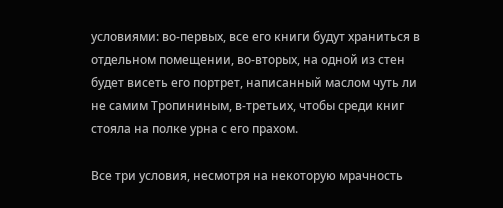условиями: во-первых, все его книги будут храниться в отдельном помещении, во-вторых, на одной из стен будет висеть его портрет, написанный маслом чуть ли не самим Тропининым, в-третьих, чтобы среди книг стояла на полке урна с его прахом.

Все три условия, несмотря на некоторую мрачность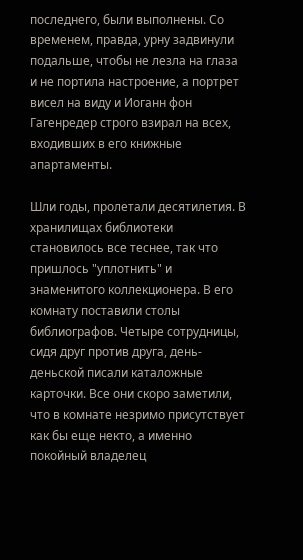последнего, были выполнены. Со временем, правда, урну задвинули подальше, чтобы не лезла на глаза и не портила настроение, а портрет висел на виду и Иоганн фон Гагенредер строго взирал на всех, входивших в его книжные апартаменты.

Шли годы, пролетали десятилетия. В хранилищах библиотеки становилось все теснее, так что пришлось "уплотнить" и знаменитого коллекционера. В его комнату поставили столы библиографов. Четыре сотрудницы, сидя друг против друга, день-деньской писали каталожные карточки. Все они скоро заметили, что в комнате незримо присутствует как бы еще некто, а именно покойный владелец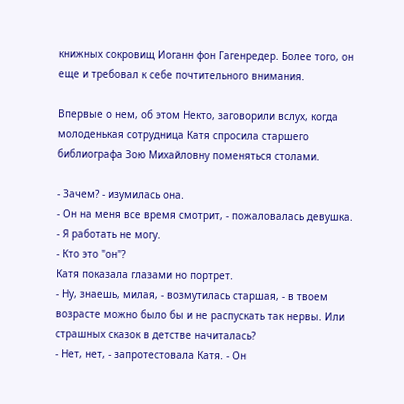книжных сокровищ Иоганн фон Гагенредер. Более того, он еще и требовал к себе почтительного внимания.

Впервые о нем, об этом Некто, заговорили вслух, когда молоденькая сотрудница Катя спросила старшего библиографа Зою Михайловну поменяться столами.

- Зачем? - изумилась она.
- Он на меня все время смотрит, - пожаловалась девушка. - Я работать не могу.
- Кто это "он"?
Катя показала глазами но портрет.
- Ну, знаешь, милая, - возмутилась старшая, - в твоем возрасте можно было бы и не распускать так нервы. Или страшных сказок в детстве начиталась?
- Нет, нет, - запротестовала Катя. - Он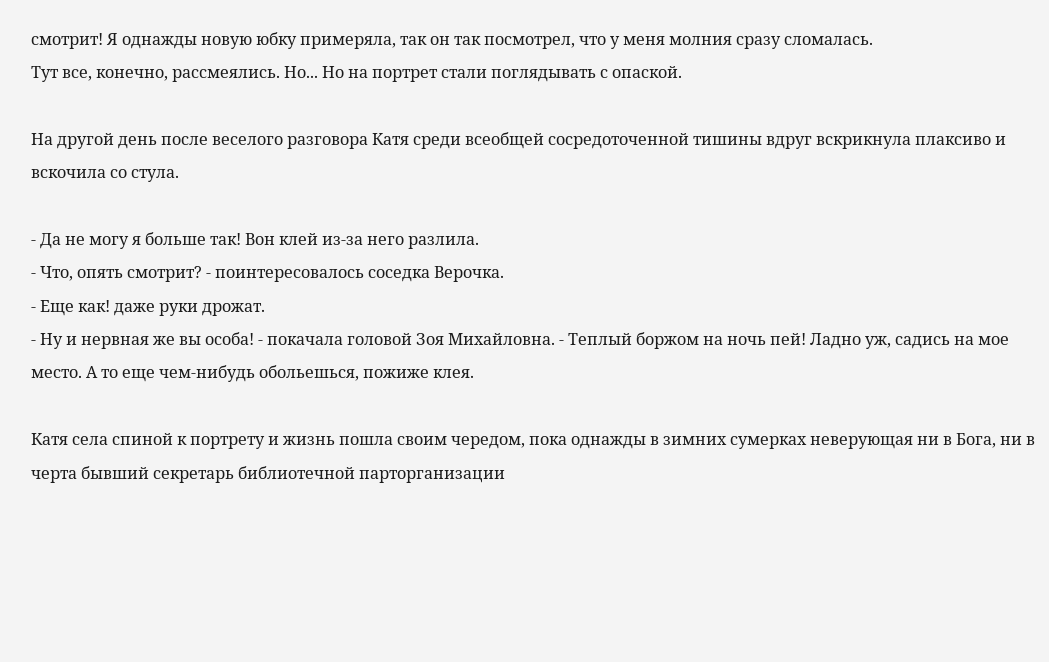смотрит! Я однажды новую юбку примеряла, так он так посмотрел, что у меня молния сразу сломалась.
Тут все, конечно, рассмеялись. Но... Но на портрет стали поглядывать с опаской.

На другой день после веселого разговора Катя среди всеобщей сосредоточенной тишины вдруг вскрикнула плаксиво и вскочила со стула.

- Да не могу я больше так! Вон клей из-за него разлила.
- Что, опять смотрит? - поинтересовалось соседка Верочка.
- Еще как! даже руки дрожат.
- Ну и нервная же вы особа! - покачала головой Зоя Михайловна. - Теплый боржом на ночь пей! Ладно уж, садись на мое место. А то еще чем-нибудь обольешься, пожиже клея.

Катя села спиной к портрету и жизнь пошла своим чередом, пока однажды в зимних сумерках неверующая ни в Бога, ни в черта бывший секретарь библиотечной парторганизации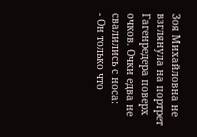Зоя Михайловна не взглянула на портрет Гагенредера поверх очков. Очки едва не свалились с носа:
- Он только что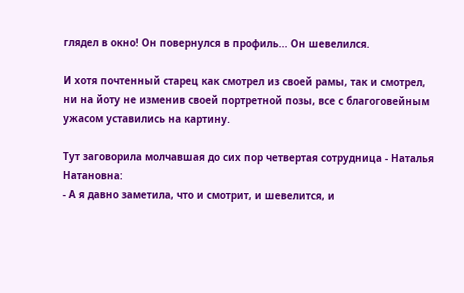глядел в окно! Он повернулся в профиль... Он шевелился.

И хотя почтенный старец как смотрел из своей рамы, так и смотрел, ни на йоту не изменив своей портретной позы, все с благоговейным ужасом уставились на картину.

Тут заговорила молчавшая до сих пор четвертая сотрудница - Наталья Натановна:
- А я давно заметила, что и смотрит, и шевелится, и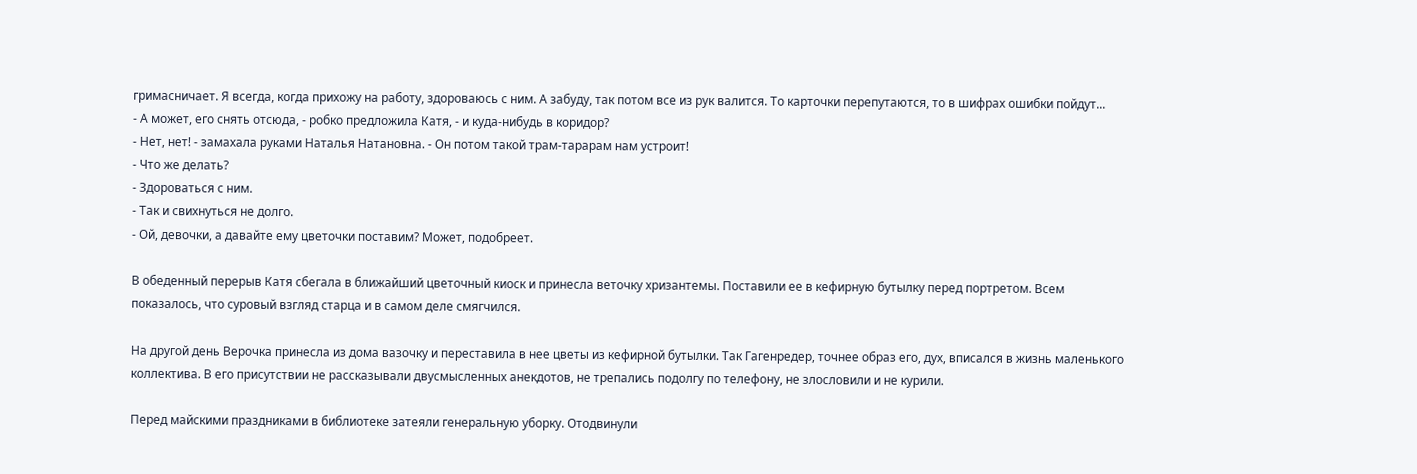гримасничает. Я всегда, когда прихожу на работу, здороваюсь с ним. А забуду, так потом все из рук валится. То карточки перепутаются, то в шифрах ошибки пойдут...
- А может, его снять отсюда, - робко предложила Катя, - и куда-нибудь в коридор?
- Нет, нет! - замахала руками Наталья Натановна. - Он потом такой трам-тарарам нам устроит!
- Что же делать?
- Здороваться с ним.
- Так и свихнуться не долго.
- Ой, девочки, а давайте ему цветочки поставим? Может, подобреет.

В обеденный перерыв Катя сбегала в ближайший цветочный киоск и принесла веточку хризантемы. Поставили ее в кефирную бутылку перед портретом. Всем показалось, что суровый взгляд старца и в самом деле смягчился.

На другой день Верочка принесла из дома вазочку и переставила в нее цветы из кефирной бутылки. Так Гагенредер, точнее образ его, дух, вписался в жизнь маленького коллектива. В его присутствии не рассказывали двусмысленных анекдотов, не трепались подолгу по телефону, не злословили и не курили.

Перед майскими праздниками в библиотеке затеяли генеральную уборку. Отодвинули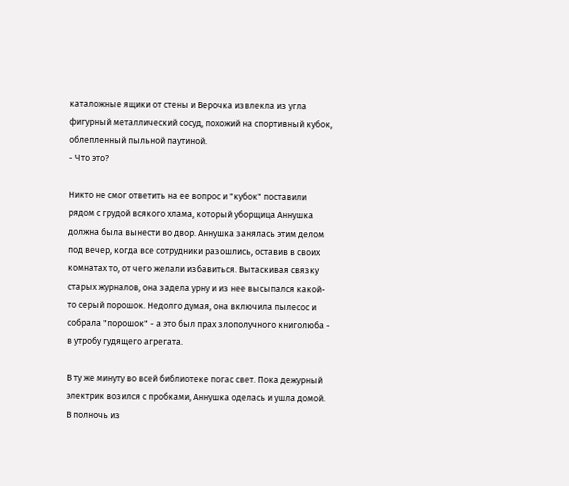каталожные ящики от стены и Верочка извлекла из угла фигурный металлический сосуд, похожий на спортивный кубок, облепленный пыльной паутиной.
- Что это?

Никто не смог ответить на ее вопрос и "кубок" поставили рядом с грудой всякого хлама, который уборщица Аннушка должна была вынести во двор. Аннушка занялась этим делом под вечер, когда все сотрудники разошлись, оставив в своих комнатах то, от чего желали избавиться. Вытаскивая связку старых журналов, она задела урну и из нее высыпался какой-то серый порошок. Недолго думая, она включила пылесос и собрала "порошок" - а это был прах злополучного книголюба - в утробу гудящего агрегата.

В ту же минуту во всей библиотеке погас свет. Пока дежурный электрик возился с пробками, Аннушка оделась и ушла домой. В полночь из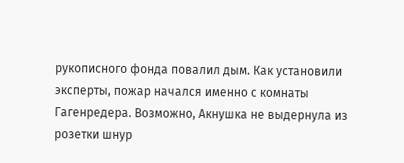рукописного фонда повалил дым. Как установили эксперты, пожар начался именно с комнаты Гагенредера. Возможно, Акнушка не выдернула из розетки шнур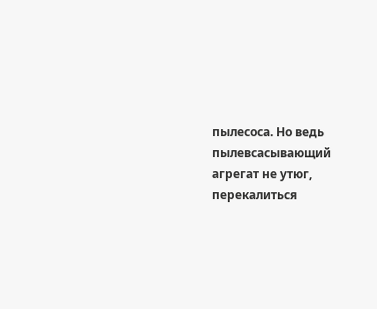пылесоса. Но ведь пылевсасывающий агрегат не утюг, перекалиться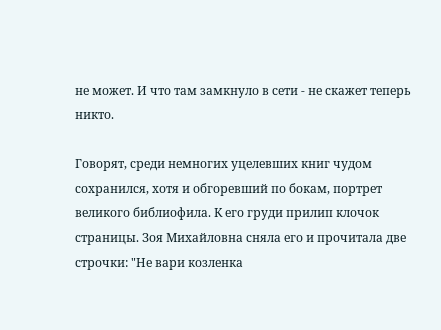не может. И что там замкнуло в сети - не скажет теперь никто.

Говорят, среди немногих уцелевших книг чудом сохранился, хотя и обгоревший по бокам, портрет великого библиофила. К его груди прилип клочок страницы. Зоя Михайловна сняла его и прочитала две строчки: "Не вари козленка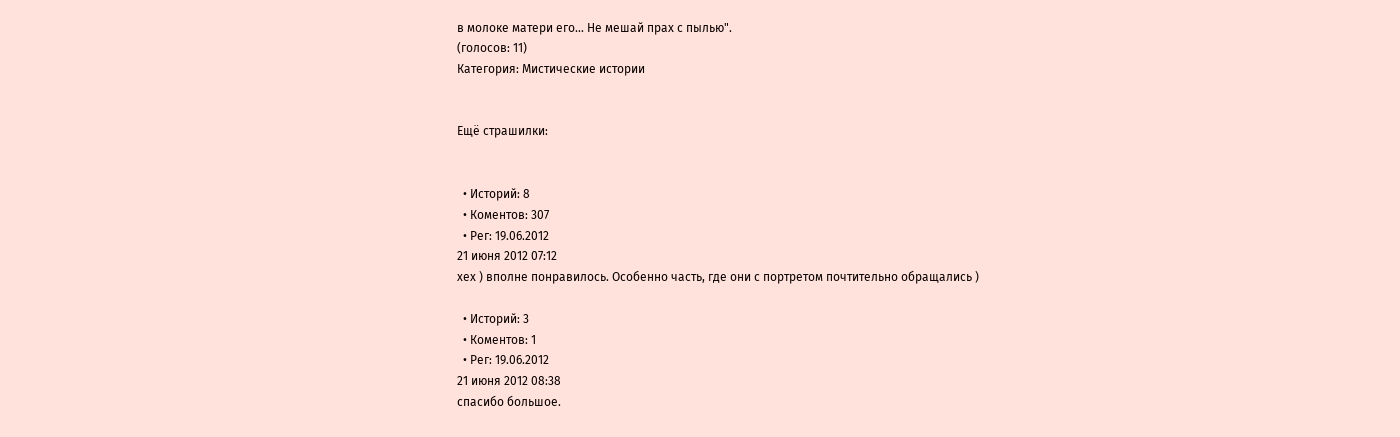в молоке матери его... Не мешай прах с пылью".
(голосов: 11)
Категория: Мистические истории


Ещё страшилки:


  • Историй: 8
  • Коментов: 307
  • Рег: 19.06.2012
21 июня 2012 07:12
хех ) вполне понравилось. Особенно часть, где они с портретом почтительно обращались )

  • Историй: 3
  • Коментов: 1
  • Рег: 19.06.2012
21 июня 2012 08:38
спасибо большое.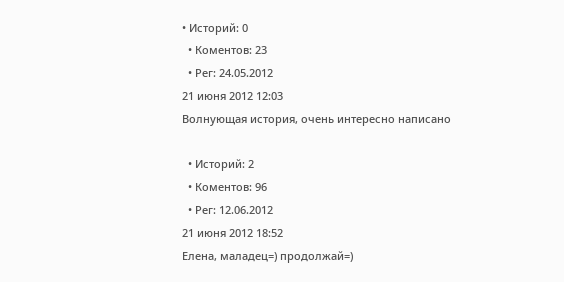• Историй: 0
  • Коментов: 23
  • Рег: 24.05.2012
21 июня 2012 12:03
Волнующая история, очень интересно написано

  • Историй: 2
  • Коментов: 96
  • Рег: 12.06.2012
21 июня 2012 18:52
Елена, маладец=) продолжай=)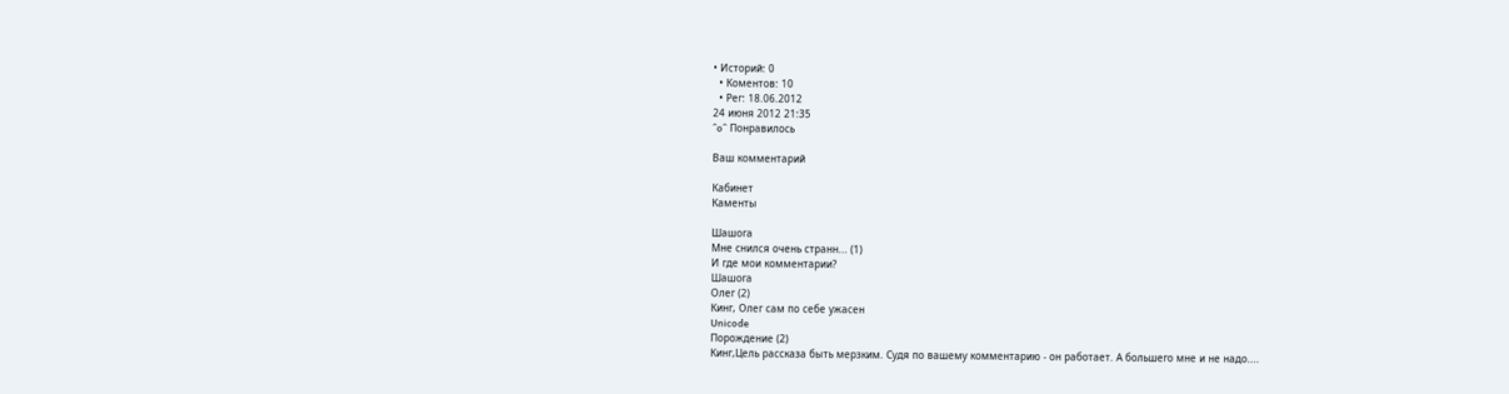• Историй: 0
  • Коментов: 10
  • Рег: 18.06.2012
24 июня 2012 21:35
^o^ Понравилось

Ваш комментарий

Кабинет
Каменты

Шашога
Мне снился очень странн... (1)
И где мои комментарии?
Шашога
Олег (2)
Кинг, Олег сам по себе ужасен
Unicode
Порождение (2)
Кинг,Цель рассказа быть мерзким. Судя по вашему комментарию - он работает. А большего мне и не надо....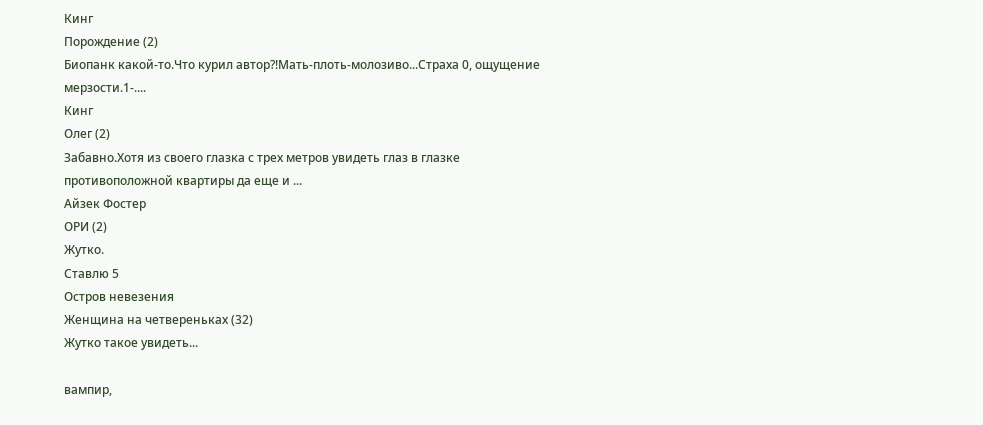Кинг
Порождение (2)
Биопанк какой-то.Что курил автор?!Мать-плоть-молозиво...Страха 0, ощущение мерзости.1-....
Кинг
Олег (2)
Забавно.Хотя из своего глазка с трех метров увидеть глаз в глазке противоположной квартиры да еще и ...
Айзек Фостер
ОРИ (2)
Жутко.
Ставлю 5
Остров невезения
Женщина на четвереньках (32)
Жутко такое увидеть...

вампир,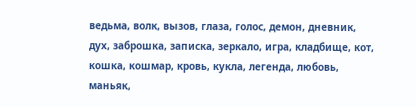ведьма, волк, вызов, глаза, голос, демон, дневник, дух, заброшка, записка, зеркало, игра, кладбище, кот, кошка, кошмар, кровь, кукла, легенда, любовь, маньяк,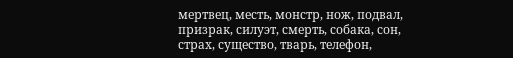мертвец, месть, монстр, нож, подвал, призрак, силуэт, смерть, собака, сон, страх, существо, тварь, телефон,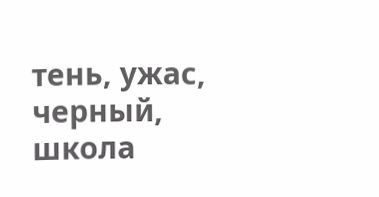тень, ужас, черный, школа